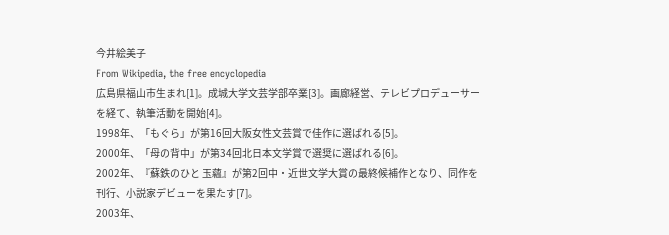今井絵美子
From Wikipedia, the free encyclopedia
広島県福山市生まれ[1]。成城大学文芸学部卒業[3]。画廊経営、テレビプロデューサーを経て、執筆活動を開始[4]。
1998年、「もぐら」が第16回大阪女性文芸賞で佳作に選ばれる[5]。
2000年、「母の背中」が第34回北日本文学賞で選奨に選ばれる[6]。
2002年、『蘇鉄のひと 玉蘊』が第2回中・近世文学大賞の最終候補作となり、同作を刊行、小説家デビューを果たす[7]。
2003年、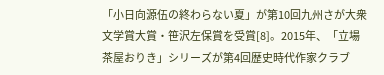「小日向源伍の終わらない夏」が第10回九州さが大衆文学賞大賞・笹沢左保賞を受賞[8]。2015年、「立場茶屋おりき」シリーズが第4回歴史時代作家クラブ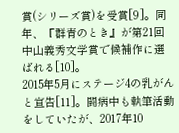賞(シリーズ賞)を受賞[9]。同年、『群青のとき』が第21回中山義秀文学賞で候補作に選ばれる[10]。
2015年5月にステージ4の乳がんと宣告[11]。闘病中も執筆活動をしていたが、2017年10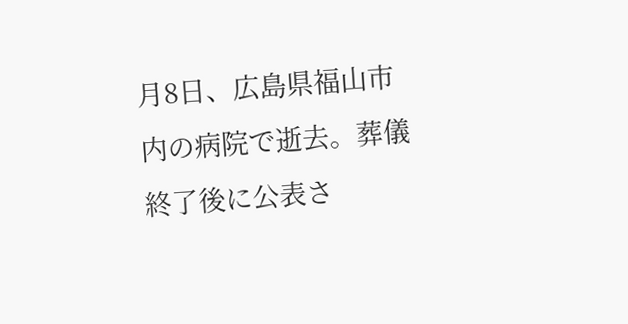月8日、広島県福山市内の病院で逝去。葬儀終了後に公表さ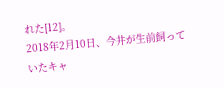れた[12]。
2018年2月10日、今井が生前飼っていたキャ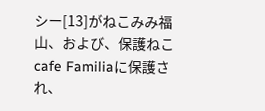シー[13]がねこみみ福山、および、保護ねこcafe Familiaに保護され、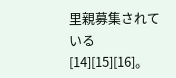里親募集されている[14][15][16]。